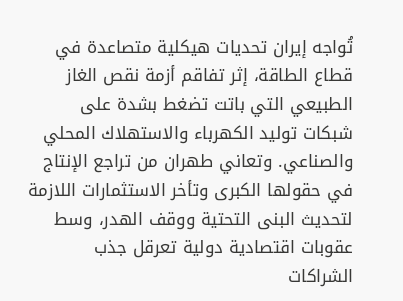تُواجه إيران تحديات هيكلية متصاعدة في قطاع الطاقة، إثر تفاقم أزمة نقص الغاز الطبيعي التي باتت تضغط بشدة على شبكات توليد الكهرباء والاستهلاك المحلي والصناعي. وتعاني طهران من تراجع الإنتاج في حقولها الكبرى وتأخر الاستثمارات اللازمة لتحديث البنى التحتية ووقف الهدر، وسط عقوبات اقتصادية دولية تعرقل جذب الشراكات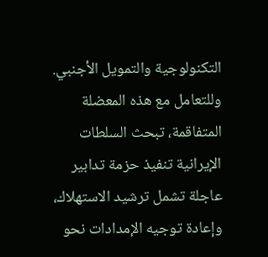التكنولوجية والتمويل الأجنبي. وللتعامل مع هذه المعضلة المتفاقمة، تبحث السلطات الإيرانية تنفيذ حزمة تدابير عاجلة تشمل ترشيد الاستهلاك، وإعادة توجيه الإمدادات نحو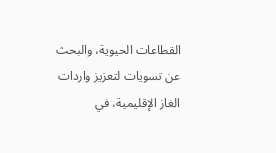القطاعات الحيوية، والبحث عن تسويات لتعزيز واردات الغاز الإقليمية، في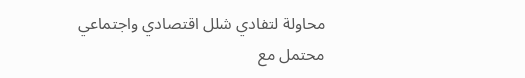محاولة لتفادي شلل اقتصادي واجتماعي محتمل مع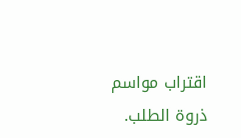اقتراب مواسم ذروة الطلب.